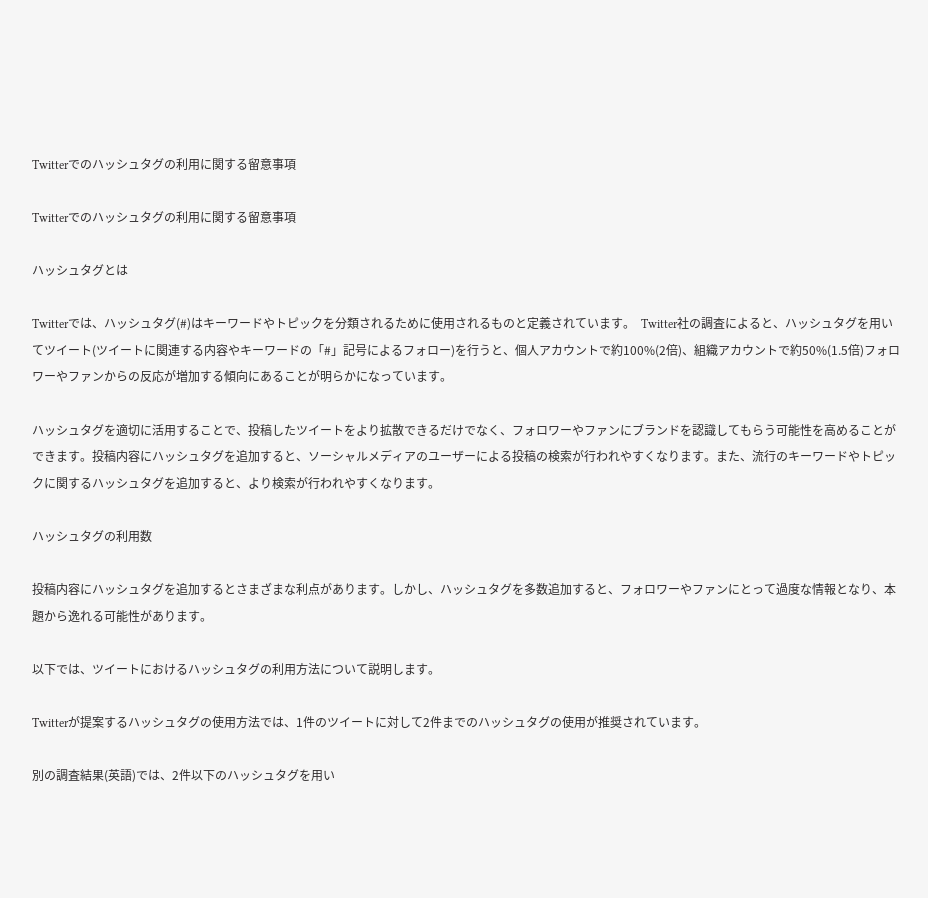Twitterでのハッシュタグの利用に関する留意事項

Twitterでのハッシュタグの利用に関する留意事項

ハッシュタグとは

Twitterでは、ハッシュタグ(#)はキーワードやトピックを分類されるために使用されるものと定義されています。  Twitter社の調査によると、ハッシュタグを用いてツイート(ツイートに関連する内容やキーワードの「#」記号によるフォロー)を行うと、個人アカウントで約100%(2倍)、組織アカウントで約50%(1.5倍)フォロワーやファンからの反応が増加する傾向にあることが明らかになっています。

ハッシュタグを適切に活用することで、投稿したツイートをより拡散できるだけでなく、フォロワーやファンにブランドを認識してもらう可能性を高めることができます。投稿内容にハッシュタグを追加すると、ソーシャルメディアのユーザーによる投稿の検索が行われやすくなります。また、流行のキーワードやトピックに関するハッシュタグを追加すると、より検索が行われやすくなります。

ハッシュタグの利用数

投稿内容にハッシュタグを追加するとさまざまな利点があります。しかし、ハッシュタグを多数追加すると、フォロワーやファンにとって過度な情報となり、本題から逸れる可能性があります。

以下では、ツイートにおけるハッシュタグの利用方法について説明します。

Twitterが提案するハッシュタグの使用方法では、1件のツイートに対して2件までのハッシュタグの使用が推奨されています。

別の調査結果(英語)では、2件以下のハッシュタグを用い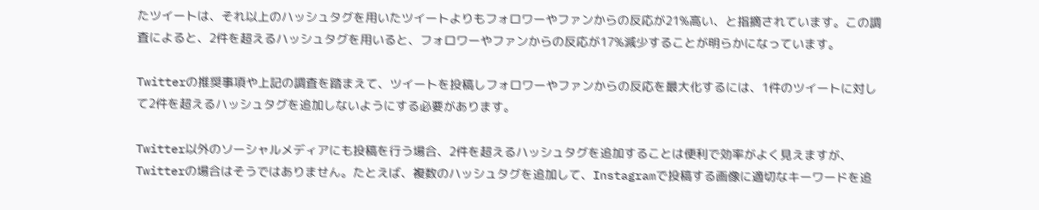たツイートは、それ以上のハッシュタグを用いたツイートよりもフォロワーやファンからの反応が21%高い、と指摘されています。この調査によると、2件を超えるハッシュタグを用いると、フォロワーやファンからの反応が17%減少することが明らかになっています。

Twitterの推奨事項や上記の調査を踏まえて、ツイートを投稿しフォロワーやファンからの反応を最大化するには、1件のツイートに対して2件を超えるハッシュタグを追加しないようにする必要があります。

Twitter以外のソーシャルメディアにも投稿を行う場合、2件を超えるハッシュタグを追加することは便利で効率がよく見えますが、Twitterの場合はそうではありません。たとえば、複数のハッシュタグを追加して、Instagramで投稿する画像に適切なキーワードを追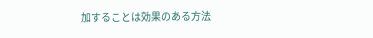加することは効果のある方法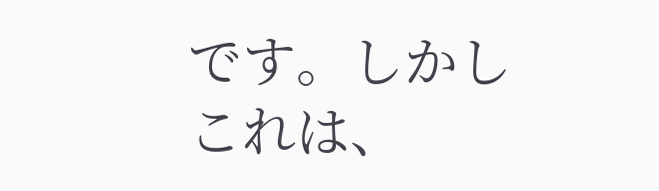です。しかしこれは、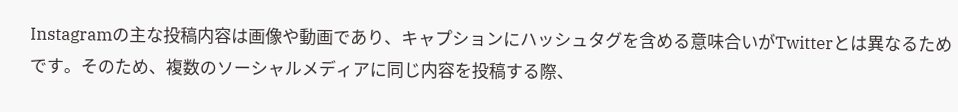Instagramの主な投稿内容は画像や動画であり、キャプションにハッシュタグを含める意味合いがTwitterとは異なるためです。そのため、複数のソーシャルメディアに同じ内容を投稿する際、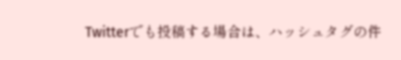Twitterでも投稿する場合は、ハッシュタグの件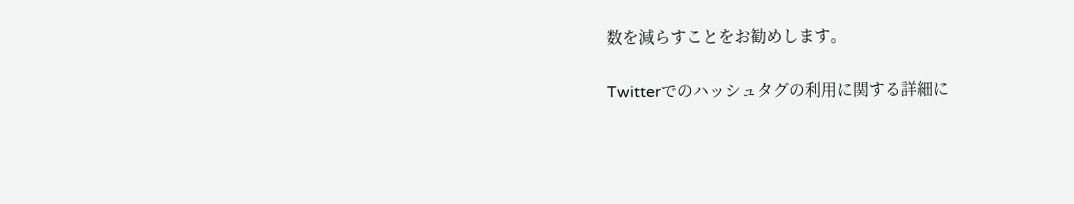数を減らすことをお勧めします。

Twitterでのハッシュタグの利用に関する詳細に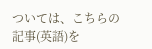ついては、こちらの記事(英語)を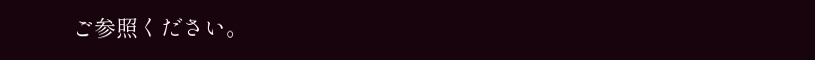ご参照ください。